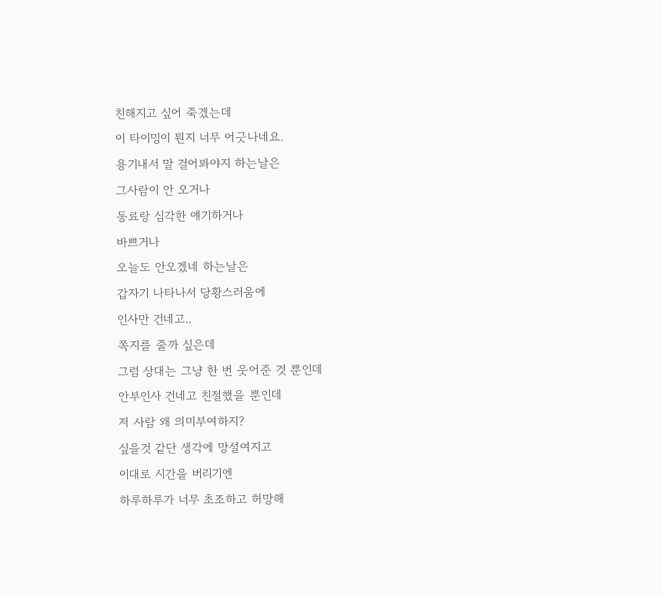친해지고 싶어 죽겠는데
이 타이밍이 뭔지 너무 어긋나네요.
용기내서 말 걸어봐야지 하는날은
그사람이 안 오거나
동료랑 심각한 얘기하거나
바쁘거나
오늘도 안오겠네 하는날은
갑자기 나타나서 당황스러움에
인사만 건네고..
쪽지를 줄까 싶은데
그럼 상대는 그냥 한 번 웃어준 것 뿐인데
안부인사 건네고 친절했을 뿐인데
저 사람 왜 의미부여하지?
싶을것 같단 생각에 망설여지고
이대로 시간을 버리기엔
하루하루가 너무 초조하고 허망해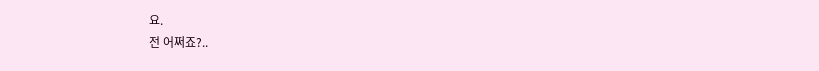요.
전 어쩌죠?..